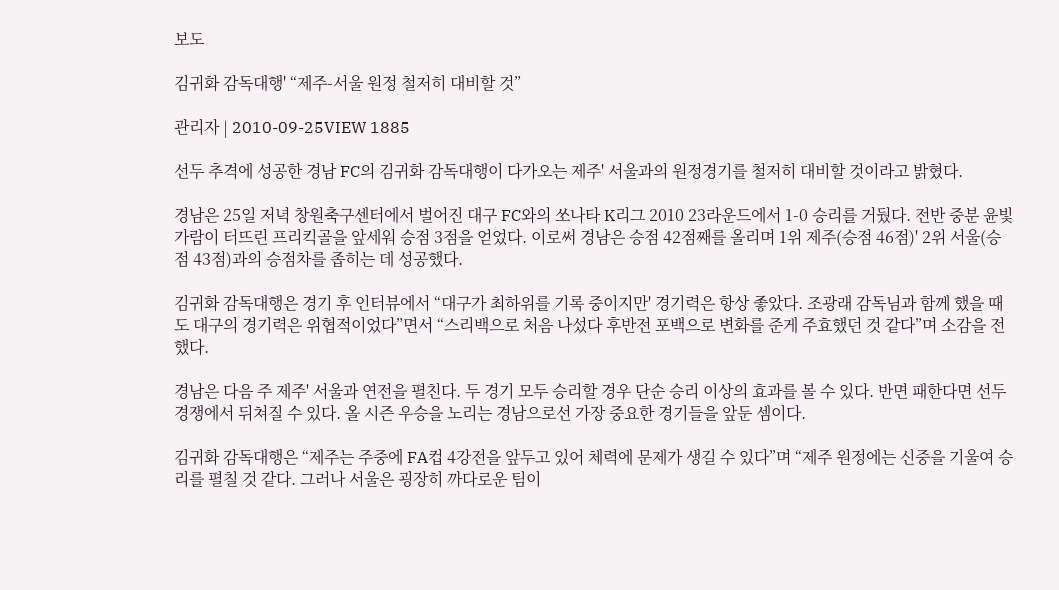보도

김귀화 감독대행' “제주-서울 원정 철저히 대비할 것”

관리자 | 2010-09-25VIEW 1885

선두 추격에 성공한 경남 FC의 김귀화 감독대행이 다가오는 제주' 서울과의 원정경기를 철저히 대비할 것이라고 밝혔다.

경남은 25일 저녁 창원축구센터에서 벌어진 대구 FC와의 쏘나타 K리그 2010 23라운드에서 1-0 승리를 거뒀다. 전반 중분 윤빛가람이 터뜨린 프리킥골을 앞세워 승점 3점을 얻었다. 이로써 경남은 승점 42점째를 올리며 1위 제주(승점 46점)' 2위 서울(승점 43점)과의 승점차를 좁히는 데 성공했다.

김귀화 감독대행은 경기 후 인터뷰에서 “대구가 최하위를 기록 중이지만' 경기력은 항상 좋았다. 조광래 감독님과 함께 했을 때도 대구의 경기력은 위협적이었다”면서 “스리백으로 처음 나섰다 후반전 포백으로 변화를 준게 주효했던 것 같다”며 소감을 전했다.

경남은 다음 주 제주' 서울과 연전을 펼친다. 두 경기 모두 승리할 경우 단순 승리 이상의 효과를 볼 수 있다. 반면 패한다면 선두 경쟁에서 뒤쳐질 수 있다. 올 시즌 우승을 노리는 경남으로선 가장 중요한 경기들을 앞둔 셈이다.

김귀화 감독대행은 “제주는 주중에 FA컵 4강전을 앞두고 있어 체력에 문제가 생길 수 있다”며 “제주 원정에는 신중을 기울여 승리를 펼칠 것 같다. 그러나 서울은 굉장히 까다로운 팀이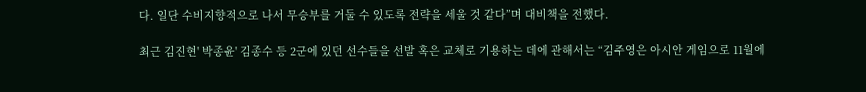다. 일단 수비지향적으로 나서 무승부를 거둘 수 있도록 전략을 세울 것 같다”며 대비책을 전했다.

최근 김진현' 박종윤' 김종수 등 2군에 있던 선수들을 선발 혹은 교체로 기용하는 데에 관해서는 “김주영은 아시안 게임으로 11월에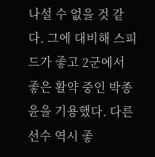나설 수 없을 것 같다. 그에 대비해 스피드가 좋고 2군에서 좋은 활약 중인 박종윤을 기용했다. 다른 선수 역시 좋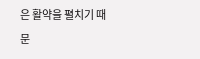은 활약을 펼치기 때문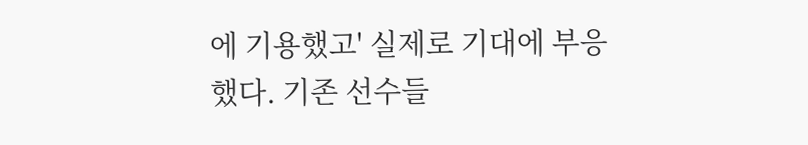에 기용했고' 실제로 기대에 부응했다. 기존 선수들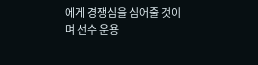에게 경쟁심을 심어줄 것이며 선수 운용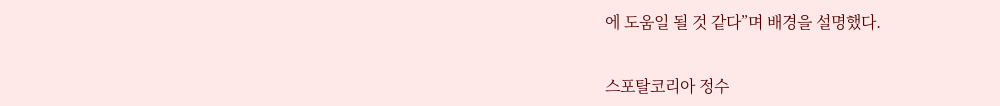에 도움일 될 것 같다”며 배경을 설명했다.


스포탈코리아 정수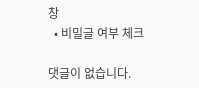창
  • 비밀글 여부 체크

댓글이 없습니다.